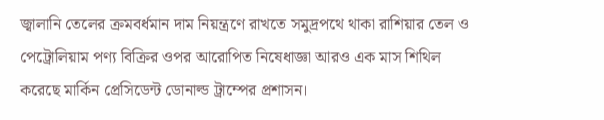জ্বালানি তেলের ক্রমবর্ধমান দাম নিয়ন্ত্রণে রাখতে সমুদ্রপথে থাকা রাশিয়ার তেল ও পেট্রোলিয়াম পণ্য বিক্রির ওপর আরোপিত নিষেধাজ্ঞা আরও এক মাস শিথিল করেছে মার্কিন প্রেসিডেন্ট ডোনাল্ড ট্রাম্পের প্রশাসন।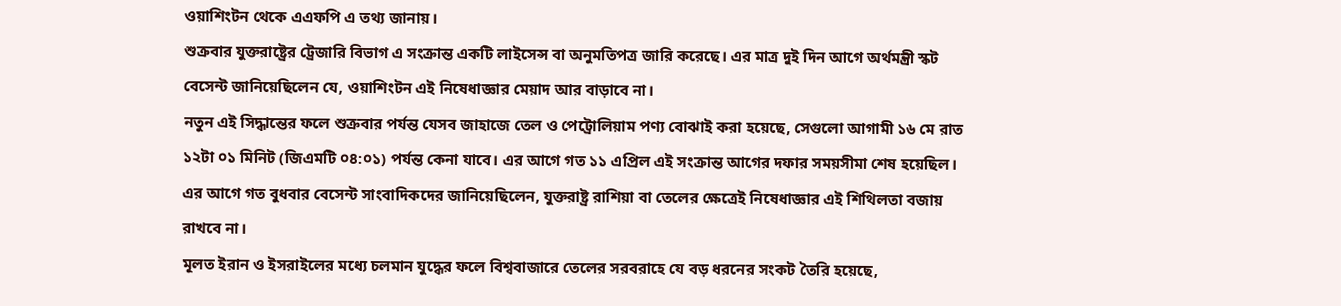ওয়াশিংটন থেকে এএফপি এ তথ্য জানায়।
শুক্রবার যুক্তরাষ্ট্রের ট্রেজারি বিভাগ এ সংক্রান্ত একটি লাইসেন্স বা অনুমতিপত্র জারি করেছে। এর মাত্র দুই দিন আগে অর্থমন্ত্রী স্কট বেসেন্ট জানিয়েছিলেন যে, ওয়াশিংটন এই নিষেধাজ্ঞার মেয়াদ আর বাড়াবে না।
নতুন এই সিদ্ধান্তের ফলে শুক্রবার পর্যন্ত যেসব জাহাজে তেল ও পেট্রোলিয়াম পণ্য বোঝাই করা হয়েছে, সেগুলো আগামী ১৬ মে রাত ১২টা ০১ মিনিট (জিএমটি ০৪:০১) পর্যন্ত কেনা যাবে। এর আগে গত ১১ এপ্রিল এই সংক্রান্ত আগের দফার সময়সীমা শেষ হয়েছিল।
এর আগে গত বুধবার বেসেন্ট সাংবাদিকদের জানিয়েছিলেন, যুক্তরাষ্ট্র রাশিয়া বা তেলের ক্ষেত্রেই নিষেধাজ্ঞার এই শিথিলতা বজায় রাখবে না।
মূলত ইরান ও ইসরাইলের মধ্যে চলমান যুদ্ধের ফলে বিশ্ববাজারে তেলের সরবরাহে যে বড় ধরনের সংকট তৈরি হয়েছে,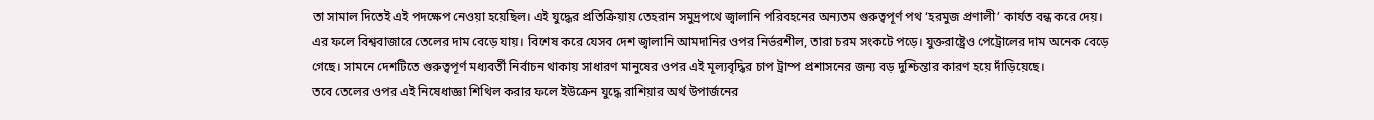তা সামাল দিতেই এই পদক্ষেপ নেওয়া হয়েছিল। এই যুদ্ধের প্রতিক্রিয়ায় তেহরান সমুদ্রপথে জ্বালানি পরিবহনের অন্যতম গুরুত্বপূর্ণ পথ ‘হরমুজ প্রণালী’ কার্যত বন্ধ করে দেয়।
এর ফলে বিশ্ববাজারে তেলের দাম বেড়ে যায়। বিশেষ করে যেসব দেশ জ্বালানি আমদানির ওপর নির্ভরশীল, তারা চরম সংকটে পড়ে। যুক্তরাষ্ট্রেও পেট্রোলের দাম অনেক বেড়ে গেছে। সামনে দেশটিতে গুরুত্বপূর্ণ মধ্যবর্তী নির্বাচন থাকায় সাধারণ মানুষের ওপর এই মূল্যবৃদ্ধির চাপ ট্রাম্প প্রশাসনের জন্য বড় দুশ্চিন্তার কারণ হয়ে দাঁড়িয়েছে।
তবে তেলের ওপর এই নিষেধাজ্ঞা শিথিল করার ফলে ইউক্রেন যুদ্ধে রাশিয়ার অর্থ উপার্জনের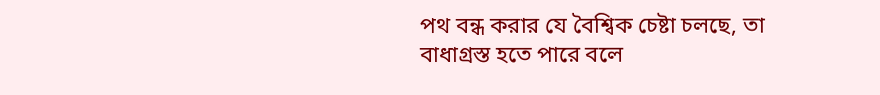পথ বন্ধ করার যে বৈশ্বিক চেষ্টা চলছে, তা বাধাগ্রস্ত হতে পারে বলে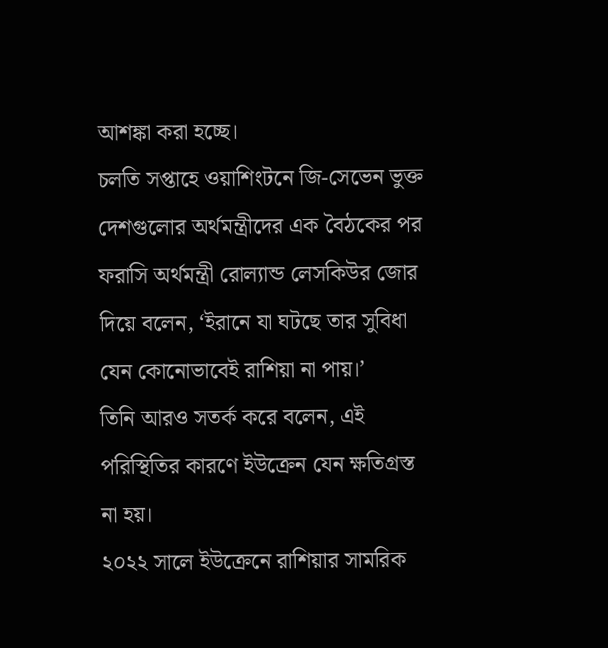আশঙ্কা করা হচ্ছে।
চলতি সপ্তাহে ওয়াশিংটনে জি-সেভেন ভুক্ত দেশগুলোর অর্থমন্ত্রীদের এক বৈঠকের পর ফরাসি অর্থমন্ত্রী রোল্যান্ড লেসকিউর জোর দিয়ে বলেন, ‘ইরানে যা ঘটছে তার সুবিধা যেন কোনোভাবেই রাশিয়া না পায়।’
তিনি আরও সতর্ক করে বলেন, এই পরিস্থিতির কারণে ইউক্রেন যেন ক্ষতিগ্রস্ত না হয়।
২০২২ সালে ইউক্রেনে রাশিয়ার সামরিক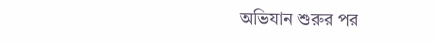অভিযান শুরুর পর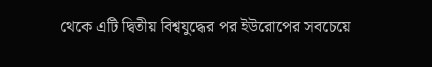থেকে এটি দ্বিতীয় বিশ্বযুদ্ধের পর ইউরোপের সবচেয়ে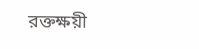রক্তক্ষয়ী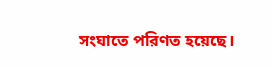সংঘাতে পরিণত হয়েছে।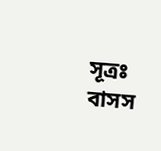সূত্রঃ বাসস